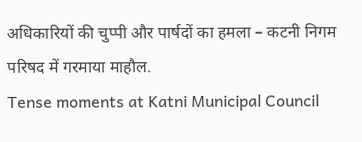अधिकारियों की चुप्पी और पार्षदों का हमला – कटनी निगम परिषद में गरमाया माहौल.
Tense moments at Katni Municipal Council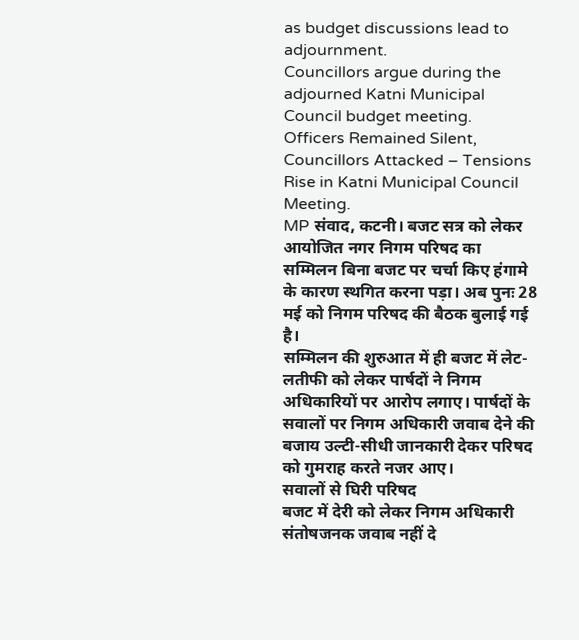as budget discussions lead to adjournment.
Councillors argue during the adjourned Katni Municipal Council budget meeting.
Officers Remained Silent, Councillors Attacked – Tensions Rise in Katni Municipal Council Meeting.
MP संवाद, कटनी। बजट सत्र को लेकर आयोजित नगर निगम परिषद का सम्मिलन बिना बजट पर चर्चा किए हंगामे के कारण स्थगित करना पड़ा। अब पुनः 28 मई को निगम परिषद की बैठक बुलाई गई है।
सम्मिलन की शुरुआत में ही बजट में लेट-लतीफी को लेकर पार्षदों ने निगम अधिकारियों पर आरोप लगाए। पार्षदों के सवालों पर निगम अधिकारी जवाब देने की बजाय उल्टी-सीधी जानकारी देकर परिषद को गुमराह करते नजर आए।
सवालों से घिरी परिषद
बजट में देरी को लेकर निगम अधिकारी संतोषजनक जवाब नहीं दे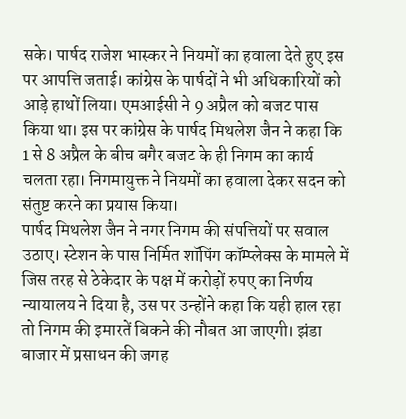सके। पार्षद राजेश भास्कर ने नियमों का हवाला देते हुए इस पर आपत्ति जताई। कांग्रेस के पार्षदों ने भी अधिकारियों को आड़े हाथों लिया। एमआईसी ने 9 अप्रैल को बजट पास किया था। इस पर कांग्रेस के पार्षद मिथलेश जैन ने कहा कि 1 से 8 अप्रैल के बीच बगैर बजट के ही निगम का कार्य चलता रहा। निगमायुक्त ने नियमों का हवाला देकर सदन को संतुष्ट करने का प्रयास किया।
पार्षद मिथलेश जैन ने नगर निगम की संपत्तियों पर सवाल उठाए। स्टेशन के पास निर्मित शॉपिंग कॉम्प्लेक्स के मामले में जिस तरह से ठेकेदार के पक्ष में करोड़ों रुपए का निर्णय न्यायालय ने दिया है, उस पर उन्होंने कहा कि यही हाल रहा तो निगम की इमारतें बिकने की नौबत आ जाएगी। झंडा बाजार में प्रसाधन की जगह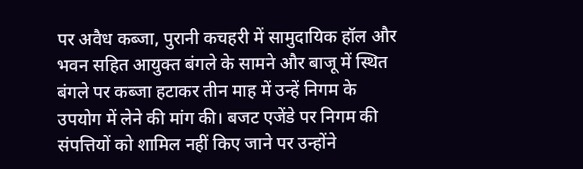पर अवैध कब्जा, पुरानी कचहरी में सामुदायिक हॉल और भवन सहित आयुक्त बंगले के सामने और बाजू में स्थित बंगले पर कब्जा हटाकर तीन माह में उन्हें निगम के उपयोग में लेने की मांग की। बजट एजेंडे पर निगम की संपत्तियों को शामिल नहीं किए जाने पर उन्होंने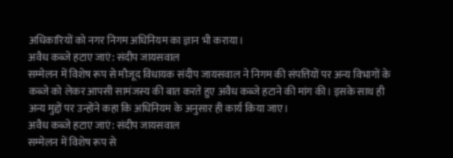अधिकारियों को नगर निगम अधिनियम का ज्ञान भी कराया।
अवैध कब्जे हटाए जाएं: संदीप जायसवाल
सम्मेलन में विशेष रूप से मौजूद विधायक संदीप जायसवाल ने निगम की संपत्तियों पर अन्य विभागों के कब्जे को लेकर आपसी सामंजस्य की बात करते हुए अवैध कब्जे हटाने की मांग की। इसके साथ ही अन्य मुद्दों पर उन्होंने कहा कि अधिनियम के अनुसार ही कार्य किया जाए।
अवैध कब्जे हटाए जाएं: संदीप जायसवाल
सम्मेलन में विशेष रूप से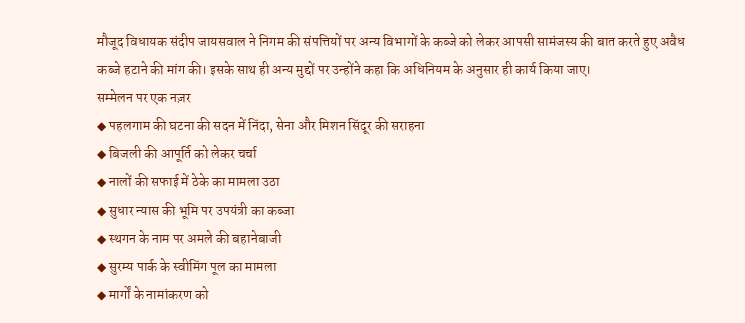मौजूद विधायक संदीप जायसवाल ने निगम की संपत्तियों पर अन्य विभागों के कब्जे को लेकर आपसी सामंजस्य की बात करते हुए अवैध कब्जे हटाने की मांग की। इसके साथ ही अन्य मुद्दों पर उन्होंने कहा कि अधिनियम के अनुसार ही कार्य किया जाए।
सम्मेलन पर एक नज़र
◆ पहलगाम की घटना की सदन में निंदा, सेना और मिशन सिंदूर की सराहना
◆ बिजली की आपूर्ति को लेकर चर्चा
◆ नालों की सफाई में ठेके का मामला उठा
◆ सुधार न्यास की भूमि पर उपयंत्री का कब्जा
◆ स्थगन के नाम पर अमले की बहानेबाजी
◆ सुरम्य पार्क के स्वीमिंग पूल का मामला
◆ मार्गों के नामांकरण को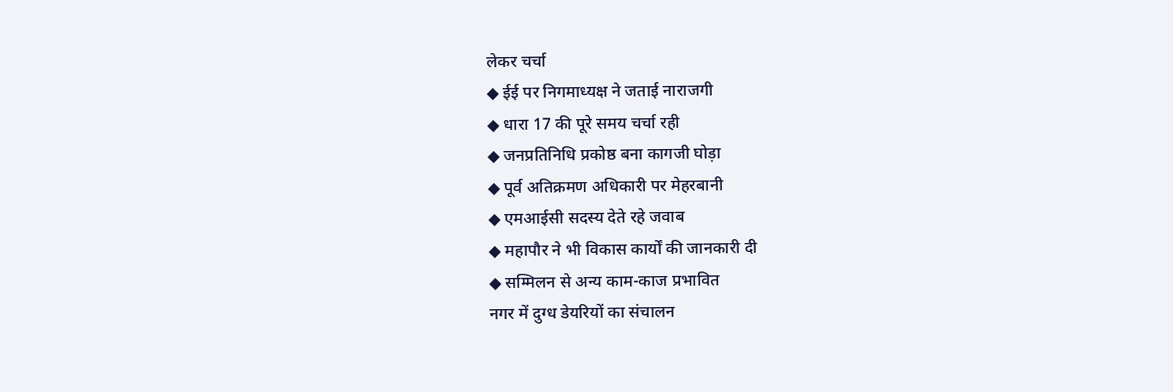लेकर चर्चा
◆ ईई पर निगमाध्यक्ष ने जताई नाराजगी
◆ धारा 17 की पूरे समय चर्चा रही
◆ जनप्रतिनिधि प्रकोष्ठ बना कागजी घोड़ा
◆ पूर्व अतिक्रमण अधिकारी पर मेहरबानी
◆ एमआईसी सदस्य देते रहे जवाब
◆ महापौर ने भी विकास कार्यों की जानकारी दी
◆ सम्मिलन से अन्य काम-काज प्रभावित
नगर में दुग्ध डेयरियों का संचालन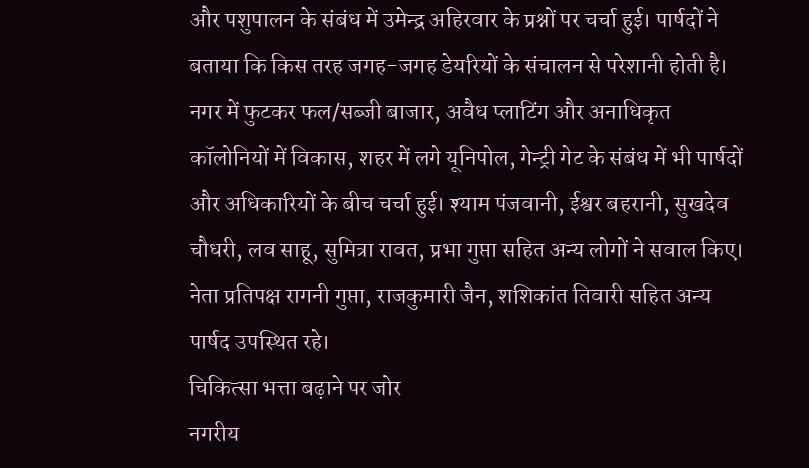और पशुपालन के संबंध में उमेन्द्र अहिरवार के प्रश्नों पर चर्चा हुई। पार्षदों ने बताया कि किस तरह जगह-जगह डेयरियों के संचालन से परेशानी होती है। नगर में फुटकर फल/सब्जी बाजार, अवैध प्लाटिंग और अनाधिकृत कॉलोनियों में विकास, शहर में लगे यूनिपोल, गेन्ट्री गेट के संबंध में भी पार्षदों और अधिकारियों के बीच चर्चा हुई। श्याम पंजवानी, ईश्वर बहरानी, सुखदेव चौधरी, लव साहू, सुमित्रा रावत, प्रभा गुप्ता सहित अन्य लोगों ने सवाल किए। नेता प्रतिपक्ष रागनी गुप्ता, राजकुमारी जैन, शशिकांत तिवारी सहित अन्य पार्षद उपस्थित रहे।
चिकित्सा भत्ता बढ़ाने पर जोर
नगरीय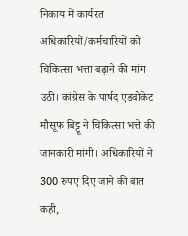निकाय में कार्यरत अधिकारियों/कर्मचारियों को चिकित्सा भत्ता बढ़ाने की मांग उठी। कांग्रेस के पार्षद एडवोकेट मौसूफ बिट्टू ने चिकित्सा भत्ते की जानकारी मांगी। अधिकारियों ने 300 रुपए दिए जाने की बात कही,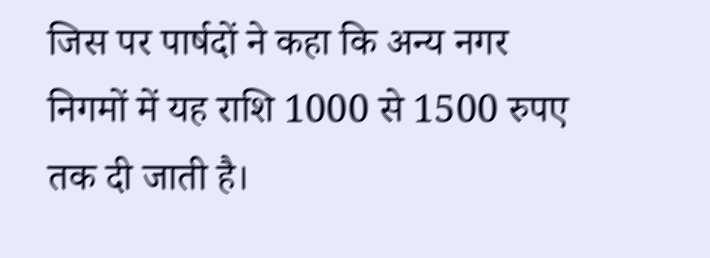जिस पर पार्षदों ने कहा कि अन्य नगर निगमों में यह राशि 1000 से 1500 रुपए तक दी जाती है।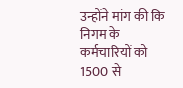उन्होंने मांग की कि निगम के कर्मचारियों को 1500 से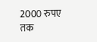2000 रुपए तक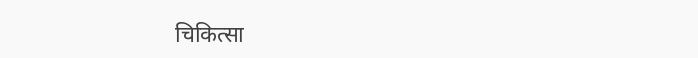चिकित्सा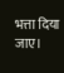भत्ता दिया जाए।